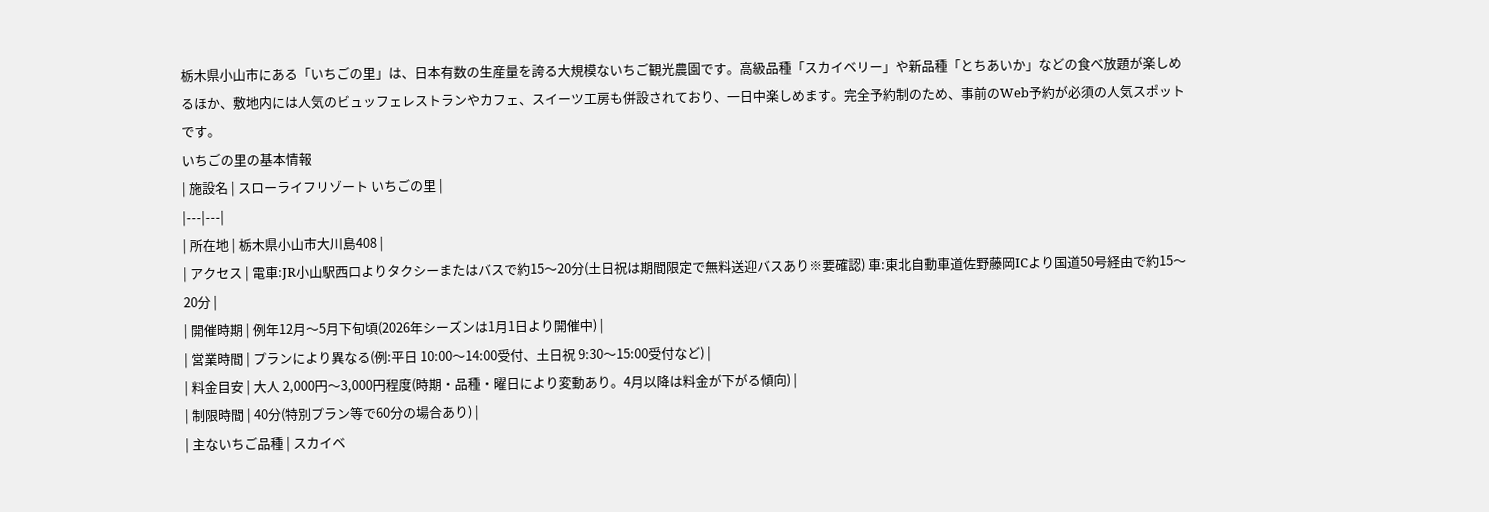栃木県小山市にある「いちごの里」は、日本有数の生産量を誇る大規模ないちご観光農園です。高級品種「スカイベリー」や新品種「とちあいか」などの食べ放題が楽しめるほか、敷地内には人気のビュッフェレストランやカフェ、スイーツ工房も併設されており、一日中楽しめます。完全予約制のため、事前のWeb予約が必須の人気スポットです。
いちごの里の基本情報
| 施設名 | スローライフリゾート いちごの里 |
|---|---|
| 所在地 | 栃木県小山市大川島408 |
| アクセス | 電車:JR小山駅西口よりタクシーまたはバスで約15〜20分(土日祝は期間限定で無料送迎バスあり※要確認) 車:東北自動車道佐野藤岡ICより国道50号経由で約15〜20分 |
| 開催時期 | 例年12月〜5月下旬頃(2026年シーズンは1月1日より開催中) |
| 営業時間 | プランにより異なる(例:平日 10:00〜14:00受付、土日祝 9:30〜15:00受付など) |
| 料金目安 | 大人 2,000円〜3,000円程度(時期・品種・曜日により変動あり。4月以降は料金が下がる傾向) |
| 制限時間 | 40分(特別プラン等で60分の場合あり) |
| 主ないちご品種 | スカイベ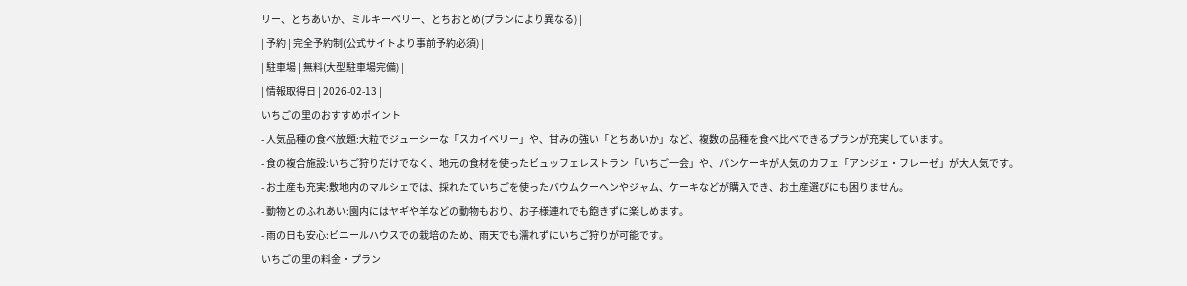リー、とちあいか、ミルキーベリー、とちおとめ(プランにより異なる) |
| 予約 | 完全予約制(公式サイトより事前予約必須) |
| 駐車場 | 無料(大型駐車場完備) |
| 情報取得日 | 2026-02-13 |
いちごの里のおすすめポイント
- 人気品種の食べ放題:大粒でジューシーな「スカイベリー」や、甘みの強い「とちあいか」など、複数の品種を食べ比べできるプランが充実しています。
- 食の複合施設:いちご狩りだけでなく、地元の食材を使ったビュッフェレストラン「いちご一会」や、パンケーキが人気のカフェ「アンジェ・フレーゼ」が大人気です。
- お土産も充実:敷地内のマルシェでは、採れたていちごを使ったバウムクーヘンやジャム、ケーキなどが購入でき、お土産選びにも困りません。
- 動物とのふれあい:園内にはヤギや羊などの動物もおり、お子様連れでも飽きずに楽しめます。
- 雨の日も安心:ビニールハウスでの栽培のため、雨天でも濡れずにいちご狩りが可能です。
いちごの里の料金・プラン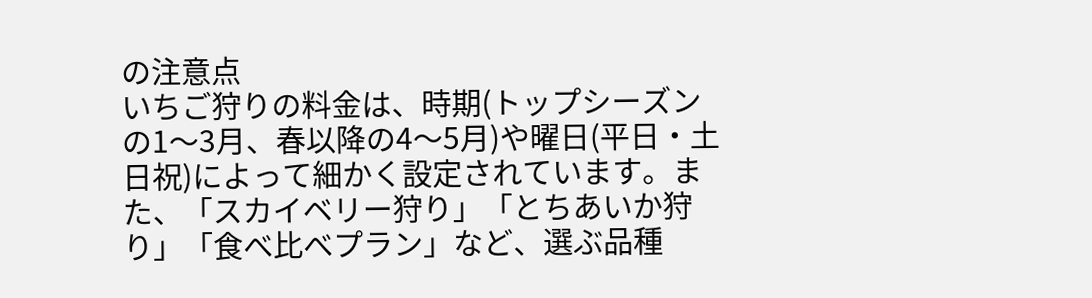の注意点
いちご狩りの料金は、時期(トップシーズンの1〜3月、春以降の4〜5月)や曜日(平日・土日祝)によって細かく設定されています。また、「スカイベリー狩り」「とちあいか狩り」「食べ比べプラン」など、選ぶ品種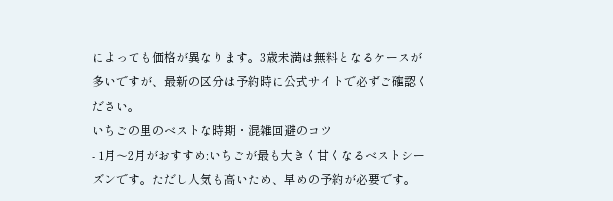によっても価格が異なります。3歳未満は無料となるケースが多いですが、最新の区分は予約時に公式サイトで必ずご確認ください。
いちごの里のベストな時期・混雑回避のコツ
- 1月〜2月がおすすめ:いちごが最も大きく甘くなるベストシーズンです。ただし人気も高いため、早めの予約が必要です。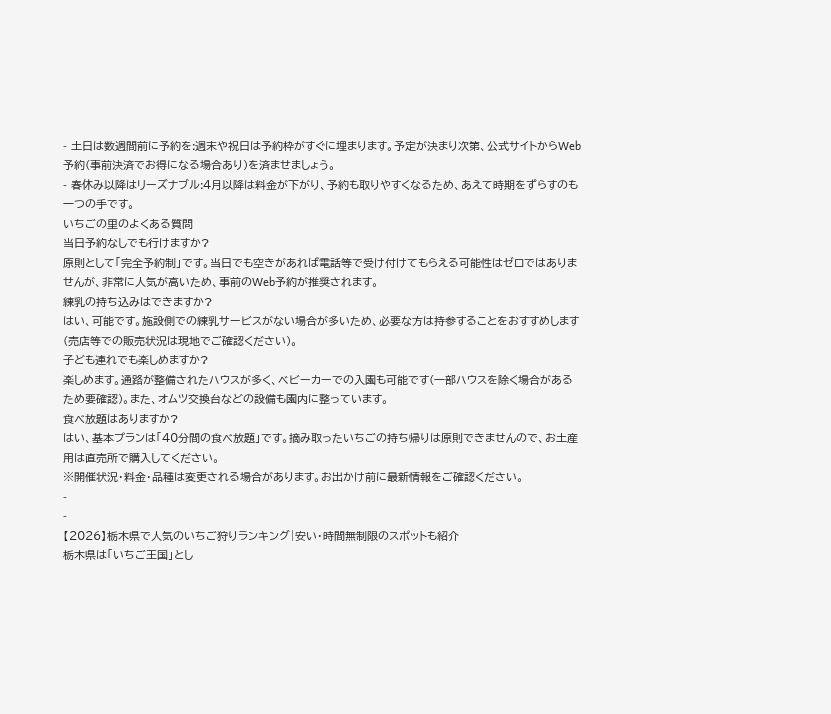- 土日は数週間前に予約を:週末や祝日は予約枠がすぐに埋まります。予定が決まり次第、公式サイトからWeb予約(事前決済でお得になる場合あり)を済ませましょう。
- 春休み以降はリーズナブル:4月以降は料金が下がり、予約も取りやすくなるため、あえて時期をずらすのも一つの手です。
いちごの里のよくある質問
当日予約なしでも行けますか?
原則として「完全予約制」です。当日でも空きがあれば電話等で受け付けてもらえる可能性はゼロではありませんが、非常に人気が高いため、事前のWeb予約が推奨されます。
練乳の持ち込みはできますか?
はい、可能です。施設側での練乳サービスがない場合が多いため、必要な方は持参することをおすすめします(売店等での販売状況は現地でご確認ください)。
子ども連れでも楽しめますか?
楽しめます。通路が整備されたハウスが多く、ベビーカーでの入園も可能です(一部ハウスを除く場合があるため要確認)。また、オムツ交換台などの設備も園内に整っています。
食べ放題はありますか?
はい、基本プランは「40分間の食べ放題」です。摘み取ったいちごの持ち帰りは原則できませんので、お土産用は直売所で購入してください。
※開催状況・料金・品種は変更される場合があります。お出かけ前に最新情報をご確認ください。
-
-
【2026】栃木県で人気のいちご狩りランキング|安い・時間無制限のスポットも紹介
栃木県は「いちご王国」とし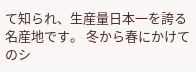て知られ、生産量日本一を誇る名産地です。 冬から春にかけてのシ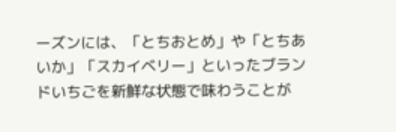ーズンには、「とちおとめ」や「とちあいか」「スカイベリー」といったブランドいちごを新鮮な状態で味わうことが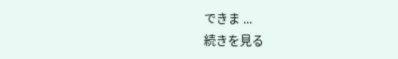できま ...
続きを見る